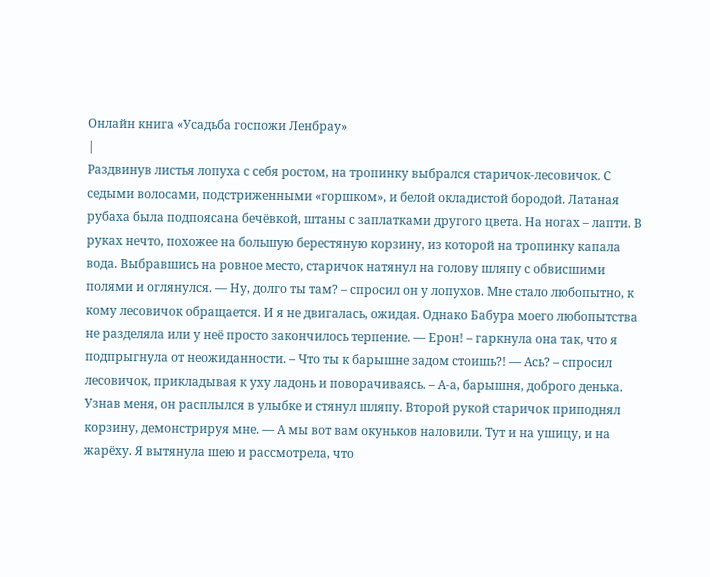Онлайн книга «Усадьба госпожи Ленбрау»
|
Раздвинув листья лопуха с себя ростом, на тропинку выбрался старичок-лесовичок. С седыми волосами, подстриженными «горшком», и белой окладистой бородой. Латаная рубаха была подпоясана бечёвкой, штаны с заплатками другого цвета. На ногах – лапти. В руках нечто, похожее на большую берестяную корзину, из которой на тропинку капала вода. Выбравшись на ровное место, старичок натянул на голову шляпу с обвисшими полями и оглянулся. — Ну, долго ты там? – спросил он у лопухов. Мне стало любопытно, к кому лесовичок обращается. И я не двигалась, ожидая. Однако Бабура моего любопытства не разделяла или у неё просто закончилось терпение. — Ерон! – гаркнула она так, что я подпрыгнула от неожиданности. – Что ты к барышне задом стоишь?! — Ась? – спросил лесовичок, прикладывая к уху ладонь и поворачиваясь. – А-а, барышня, доброго денька. Узнав меня, он расплылся в улыбке и стянул шляпу. Второй рукой старичок приподнял корзину, демонстрируя мне. — А мы вот вам окуньков наловили. Тут и на ушицу, и на жарёху. Я вытянула шею и рассмотрела, что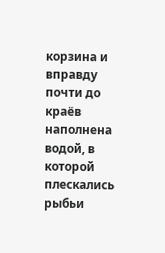корзина и вправду почти до краёв наполнена водой, в которой плескались рыбьи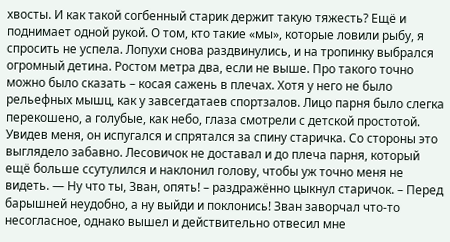хвосты. И как такой согбенный старик держит такую тяжесть? Ещё и поднимает одной рукой. О том, кто такие «мы», которые ловили рыбу, я спросить не успела. Лопухи снова раздвинулись, и на тропинку выбрался огромный детина. Ростом метра два, если не выше. Про такого точно можно было сказать – косая сажень в плечах. Хотя у него не было рельефных мышц, как у завсегдатаев спортзалов. Лицо парня было слегка перекошено, а голубые, как небо, глаза смотрели с детской простотой. Увидев меня, он испугался и спрятался за спину старичка. Со стороны это выглядело забавно. Лесовичок не доставал и до плеча парня, который ещё больше ссутулился и наклонил голову, чтобы уж точно меня не видеть. — Ну что ты, Зван, опять! – раздражённо цыкнул старичок. – Перед барышней неудобно, а ну выйди и поклонись! Зван заворчал что-то несогласное, однако вышел и действительно отвесил мне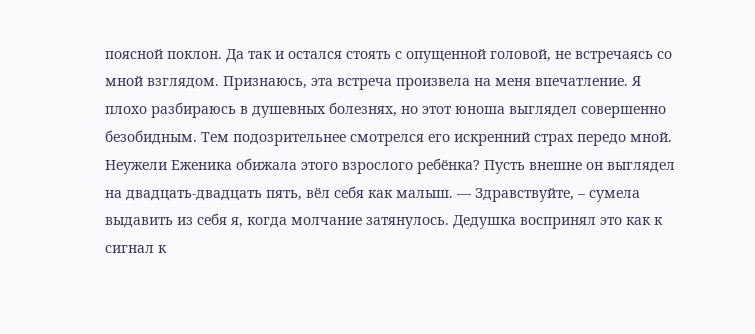поясной поклон. Да так и остался стоять с опущенной головой, не встречаясь со мной взглядом. Признаюсь, эта встреча произвела на меня впечатление. Я плохо разбираюсь в душевных болезнях, но этот юноша выглядел совершенно безобидным. Тем подозрительнее смотрелся его искренний страх передо мной. Неужели Еженика обижала этого взрослого ребёнка? Пусть внешне он выглядел на двадцать-двадцать пять, вёл себя как малыш. — Здравствуйте, – сумела выдавить из себя я, когда молчание затянулось. Дедушка воспринял это как к сигнал к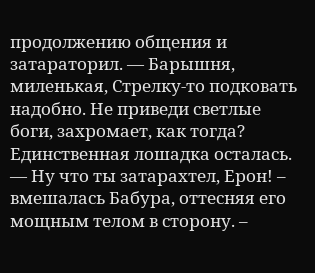продолжению общения и затараторил. — Барышня, миленькая, Стрелку-то подковать надобно. Не приведи светлые боги, захромает, как тогда? Единственная лошадка осталась. — Ну что ты затарахтел, Ерон! – вмешалась Бабура, оттесняя его мощным телом в сторону. –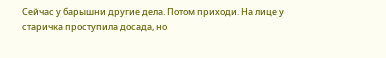Сейчас у барышни другие дела. Потом приходи. На лице у старичка проступила досада, но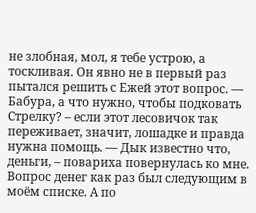не злобная, мол, я тебе устрою, а тоскливая. Он явно не в первый раз пытался решить с Ежей этот вопрос. — Бабура, а что нужно, чтобы подковать Стрелку? – если этот лесовичок так переживает, значит, лошадке и правда нужна помощь. — Дык известно что, деньги, – повариха повернулась ко мне. Вопрос денег как раз был следующим в моём списке. А по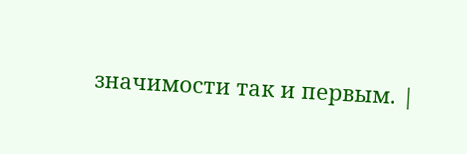значимости так и первым. |